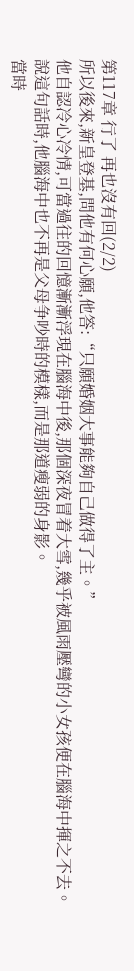第117章 行了 再也沒有回(2/2)
所以後來,新皇登基,問他有何心願,他答:“只願婚姻大事能夠自己做得了主。”
他自認冷心冷情,可當過往的回憶漸漸浮現在腦海中後,那個深夜冒着大雪,幾乎被風雨壓彎的小女孩便在腦海中揮之不去。
說這句話時,他腦海中也不再是父母争吵時的模樣,而是那道瘦弱的身影。
當時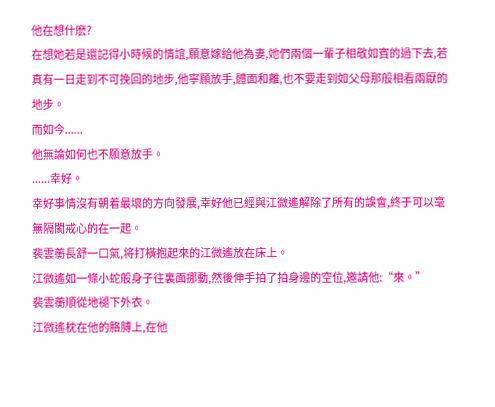他在想什麽?
在想她若是還記得小時候的情誼,願意嫁給他為妻,她們兩個一輩子相敬如賓的過下去,若真有一日走到不可挽回的地步,他寧願放手,體面和離,也不要走到如父母那般相看兩厭的地步。
而如今......
他無論如何也不願意放手。
......幸好。
幸好事情沒有朝着最壞的方向發展,幸好他已經與江微遙解除了所有的誤會,終于可以毫無隔閡戒心的在一起。
裴雲蘅長舒一口氣,将打橫抱起來的江微遙放在床上。
江微遙如一條小蛇般身子往裏面挪動,然後伸手拍了拍身邊的空位,邀請他:“來。”
裴雲蘅順從地褪下外衣。
江微遙枕在他的胳膊上,在他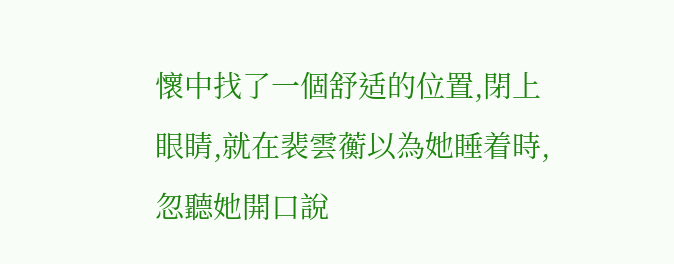懷中找了一個舒适的位置,閉上眼睛,就在裴雲蘅以為她睡着時,忽聽她開口說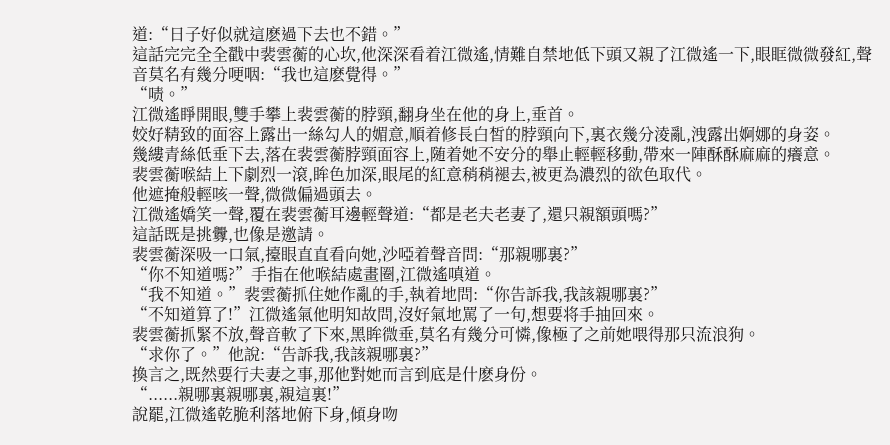道:“日子好似就這麽過下去也不錯。”
這話完完全全戳中裴雲蘅的心坎,他深深看着江微遙,情難自禁地低下頭又親了江微遙一下,眼眶微微發紅,聲音莫名有幾分哽咽:“我也這麽覺得。”
“啧。”
江微遙睜開眼,雙手攀上裴雲蘅的脖頸,翻身坐在他的身上,垂首。
姣好精致的面容上露出一絲勾人的媚意,順着修長白皙的脖頸向下,裏衣幾分淩亂,洩露出婀娜的身姿。
幾縷青絲低垂下去,落在裴雲蘅脖頸面容上,随着她不安分的舉止輕輕移動,帶來一陣酥酥麻麻的癢意。
裴雲蘅喉結上下劇烈一滾,眸色加深,眼尾的紅意稍稍褪去,被更為濃烈的欲色取代。
他遮掩般輕咳一聲,微微偏過頭去。
江微遙嬌笑一聲,覆在裴雲蘅耳邊輕聲道:“都是老夫老妻了,還只親額頭嗎?”
這話既是挑釁,也像是邀請。
裴雲蘅深吸一口氣,擡眼直直看向她,沙啞着聲音問:“那親哪裏?”
“你不知道嗎?”手指在他喉結處畫圈,江微遙嗔道。
“我不知道。”裴雲蘅抓住她作亂的手,執着地問:“你告訴我,我該親哪裏?”
“不知道算了!”江微遙氣他明知故問,沒好氣地罵了一句,想要将手抽回來。
裴雲蘅抓緊不放,聲音軟了下來,黑眸微垂,莫名有幾分可憐,像極了之前她喂得那只流浪狗。
“求你了。”他說:“告訴我,我該親哪裏?”
換言之,既然要行夫妻之事,那他對她而言到底是什麽身份。
“......親哪裏親哪裏,親這裏!”
說罷,江微遙乾脆利落地俯下身,傾身吻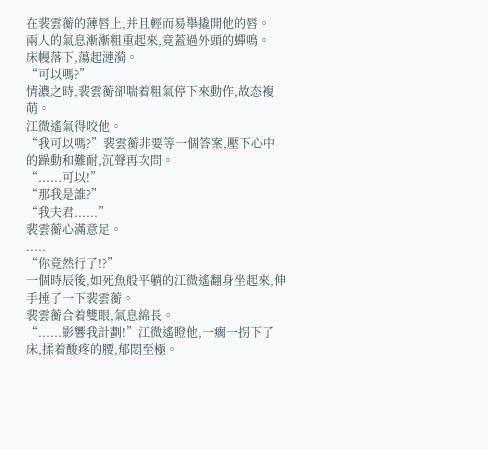在裴雲蘅的薄唇上,并且輕而易舉撬開他的唇。
兩人的氣息漸漸粗重起來,竟蓋過外頭的蟬鳴。
床幔落下,蕩起漣漪。
“可以嗎?”
情濃之時,裴雲蘅卻喘着粗氣停下來動作,故态複萌。
江微遙氣得咬他。
“我可以嗎?”裴雲蘅非要等一個答案,壓下心中的躁動和難耐,沉聲再次問。
“......可以!”
“那我是誰?”
“我夫君......”
裴雲蘅心滿意足。
.....
“你竟然行了!?”
一個時辰後,如死魚般平躺的江微遙翻身坐起來,伸手捶了一下裴雲蘅。
裴雲蘅合着雙眼,氣息綿長。
“......影響我計劃!”江微遙瞪他,一瘸一拐下了床,揉着酸疼的腰,郁悶至極。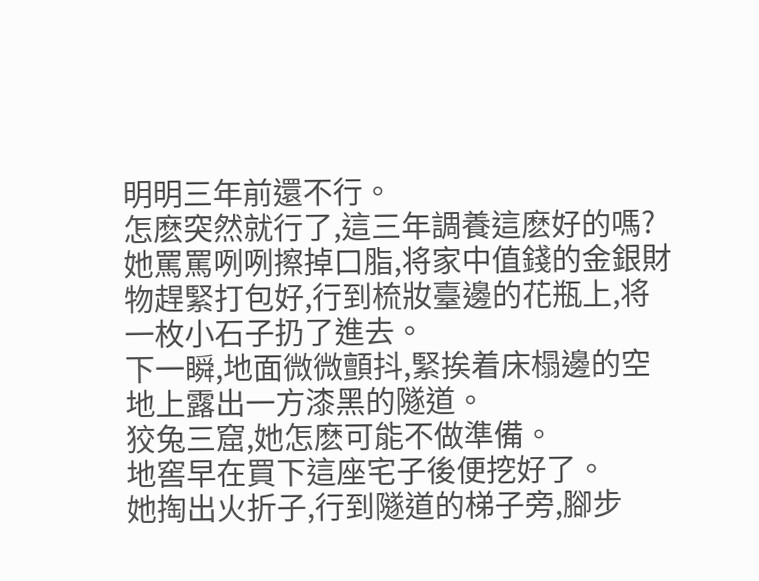明明三年前還不行。
怎麽突然就行了,這三年調養這麽好的嗎?
她罵罵咧咧擦掉口脂,将家中值錢的金銀財物趕緊打包好,行到梳妝臺邊的花瓶上,将一枚小石子扔了進去。
下一瞬,地面微微顫抖,緊挨着床榻邊的空地上露出一方漆黑的隧道。
狡兔三窟,她怎麽可能不做準備。
地窖早在買下這座宅子後便挖好了。
她掏出火折子,行到隧道的梯子旁,腳步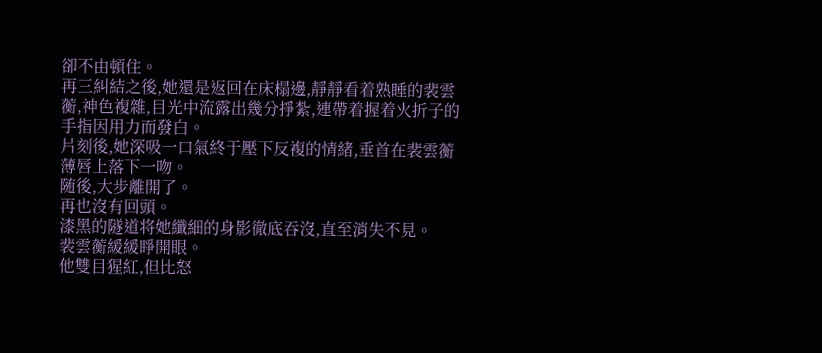卻不由頓住。
再三糾結之後,她還是返回在床榻邊,靜靜看着熟睡的裴雲蘅,神色複雜,目光中流露出幾分掙紮,連帶着握着火折子的手指因用力而發白。
片刻後,她深吸一口氣終于壓下反複的情緒,垂首在裴雲蘅薄唇上落下一吻。
随後,大步離開了。
再也沒有回頭。
漆黑的隧道将她纖細的身影徹底吞沒,直至消失不見。
裴雲蘅緩緩睜開眼。
他雙目猩紅,但比怒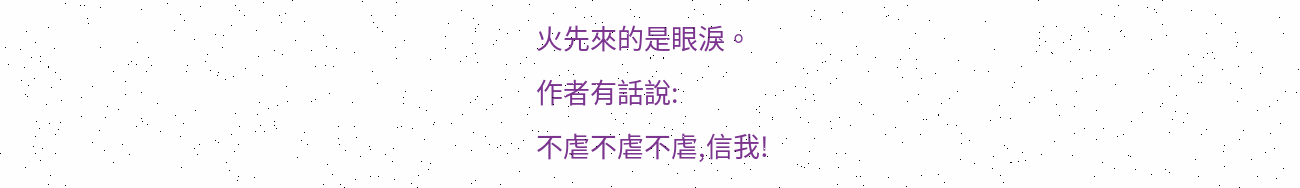火先來的是眼淚。
作者有話說:
不虐不虐不虐,信我!